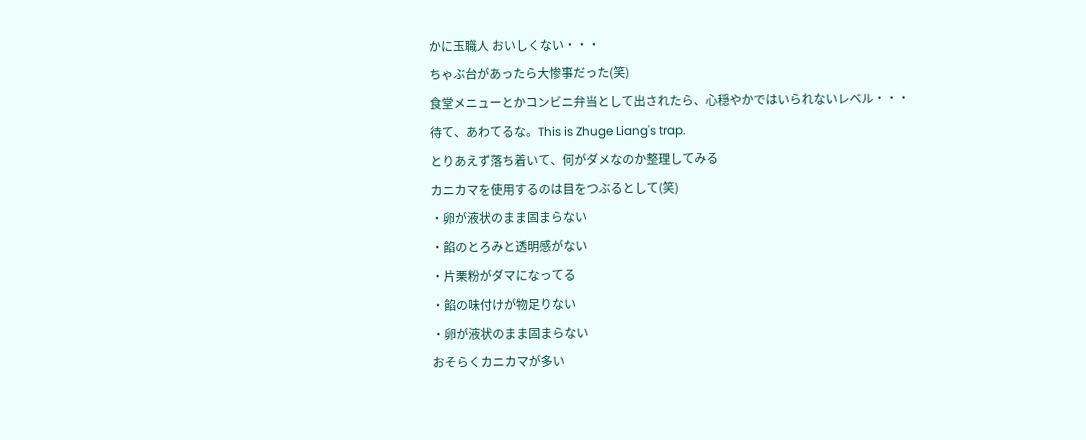かに玉職人 おいしくない・・・
ちゃぶ台があったら大惨事だった(笑)
食堂メニューとかコンビニ弁当として出されたら、心穏やかではいられないレベル・・・
待て、あわてるな。This is Zhuge Liang's trap.
とりあえず落ち着いて、何がダメなのか整理してみる
カニカマを使用するのは目をつぶるとして(笑)
・卵が液状のまま固まらない
・餡のとろみと透明感がない
・片栗粉がダマになってる
・餡の味付けが物足りない
・卵が液状のまま固まらない
おそらくカニカマが多い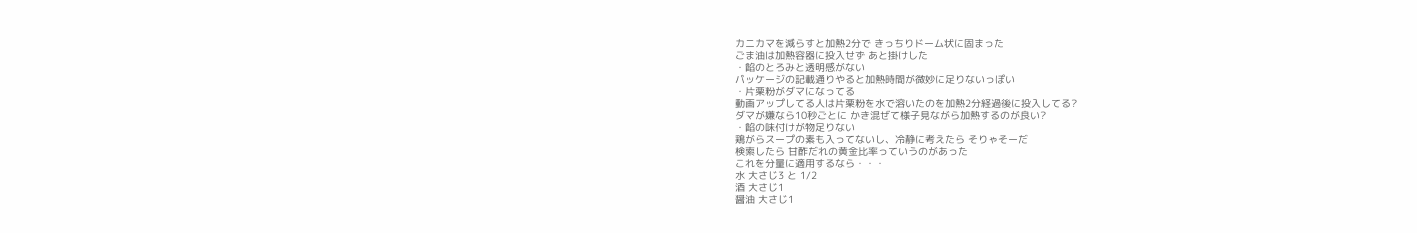カニカマを減らすと加熱2分で きっちりドーム状に固まった
ごま油は加熱容器に投入せず あと掛けした
・餡のとろみと透明感がない
パッケージの記載通りやると加熱時間が微妙に足りないっぽい
・片栗粉がダマになってる
動画アップしてる人は片栗粉を水で溶いたのを加熱2分経過後に投入してる?
ダマが嫌なら10秒ごとに かき混ぜて様子見ながら加熱するのが良い?
・餡の味付けが物足りない
鶏がらスープの素も入ってないし、冷静に考えたら そりゃそーだ
検索したら 甘酢だれの黄金比率っていうのがあった
これを分量に適用するなら・・・
水 大さじ3 と 1/2
酒 大さじ1
醤油 大さじ1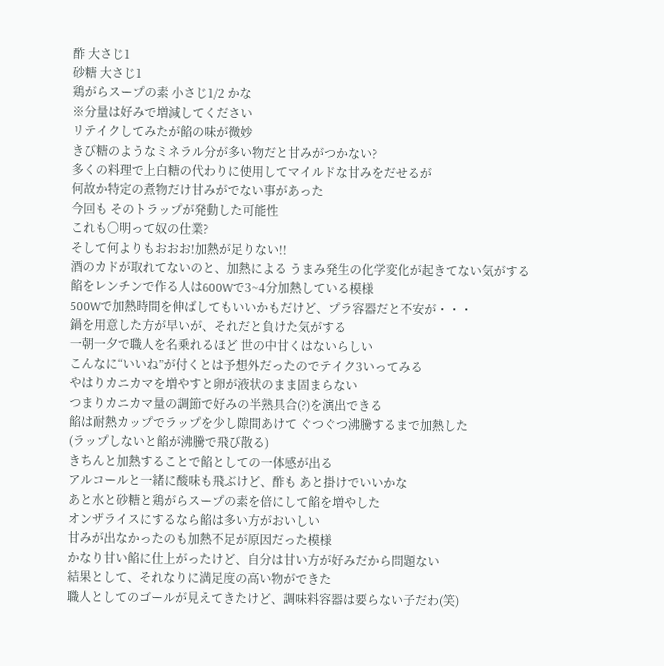酢 大さじ1
砂糖 大さじ1
鶏がらスープの素 小さじ1/2 かな
※分量は好みで増減してください
リテイクしてみたが餡の味が微妙
きび糖のようなミネラル分が多い物だと甘みがつかない?
多くの料理で上白糖の代わりに使用してマイルドな甘みをだせるが
何故か特定の煮物だけ甘みがでない事があった
今回も そのトラップが発動した可能性
これも〇明って奴の仕業?
そして何よりもおおお!加熱が足りない!!
酒のカドが取れてないのと、加熱による うまみ発生の化学変化が起きてない気がする
餡をレンチンで作る人は600Wで3~4分加熱している模様
500Wで加熱時間を伸ばしてもいいかもだけど、プラ容器だと不安が・・・
鍋を用意した方が早いが、それだと負けた気がする
一朝一夕で職人を名乗れるほど 世の中甘くはないらしい
こんなに“いいね”が付くとは予想外だったのでテイク3いってみる
やはりカニカマを増やすと卵が液状のまま固まらない
つまりカニカマ量の調節で好みの半熟具合(?)を演出できる
餡は耐熱カップでラップを少し隙間あけて ぐつぐつ沸騰するまで加熱した
(ラップしないと餡が沸騰で飛び散る)
きちんと加熱することで餡としての一体感が出る
アルコールと一緒に酸味も飛ぶけど、酢も あと掛けでいいかな
あと水と砂糖と鶏がらスープの素を倍にして餡を増やした
オンザライスにするなら餡は多い方がおいしい
甘みが出なかったのも加熱不足が原因だった模様
かなり甘い餡に仕上がったけど、自分は甘い方が好みだから問題ない
結果として、それなりに満足度の高い物ができた
職人としてのゴールが見えてきたけど、調味料容器は要らない子だわ(笑)